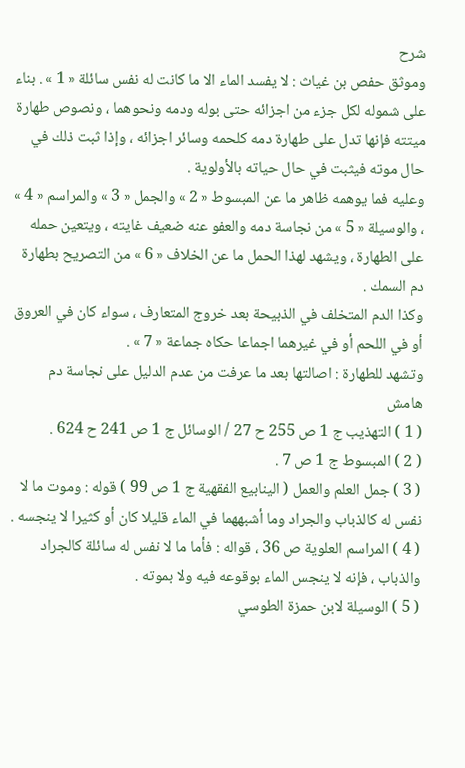شرح
وموثق حفص بن غياث : لا يفسد الماء الا ما كانت له نفس سائلة « 1 » . بناء على شموله لكل جزء من اجزائه حتى بوله ودمه ونحوهما ، ونصوص طهارة ميتته فإنها تدل على طهارة دمه كلحمه وسائر اجزائه ، وإذا ثبت ذلك في حال موته فيثبت في حال حياته بالأولوية .
وعليه فما يوهمه ظاهر ما عن المبسوط « 2 » والجمل « 3 » والمراسم « 4 » ، والوسيلة « 5 » من نجاسة دمه والعفو عنه ضعيف غايته ، ويتعين حمله على الطهارة ، ويشهد لهذا الحمل ما عن الخلاف « 6 » من التصريح بطهارة دم السمك .
وكذا الدم المتخلف في الذبيحة بعد خروج المتعارف ، سواء كان في العروق أو في اللحم أو في غيرهما اجماعا حكاه جماعة « 7 » .
وتشهد للطهارة : اصالتها بعد ما عرفت من عدم الدليل على نجاسة دم
هامش
( 1 ) التهذيب ج 1 ص 255 ح 27 / الوسائل ج 1 ص 241 ح 624 .
( 2 ) المبسوط ج 1 ص 7 .
( 3 ) جمل العلم والعمل ( الينابيع الفقهية ج 1 ص 99 ) قوله : وموت ما لا نفس له كالذباب والجراد وما أشبههما في الماء قليلا كان أو كثيرا لا ينجسه .
( 4 ) المراسم العلوية ص 36 ، قواله : فأما ما لا نفس له سائلة كالجراد والذباب ، فإنه لا ينجس الماء بوقوعه فيه ولا بموته .
( 5 ) الوسيلة لابن حمزة الطوسي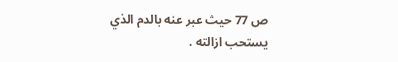ص 77 حيث عبر عنه بالدم الذي يستحب ازالته .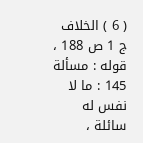( 6 ) الخلاف ج 1 ص 188 ، قوله : مسألة 145 : ما لا نفس له سائلة ،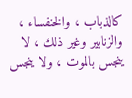كالذباب ، والخنفساء ، والزنابير وغير ذلك ، لا ينجس بالموت ، ولا ينجس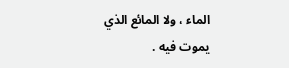الماء ، ولا المائع الذي يموت فيه .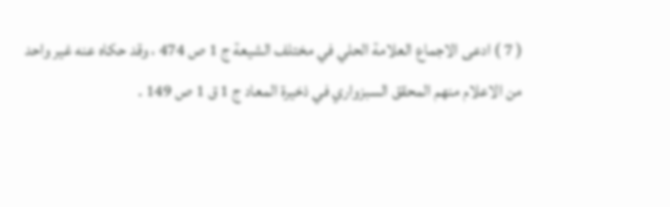( 7 ) ادعى الاجماع العلامة الحلي في مختلف الشيعة ج 1 ص 474 ، وقد حكاه عنه غير واحد من الاعلام منهم المحقق السبزواري في ذخيرة المعاد ج 1 ق 1 ص 149 .